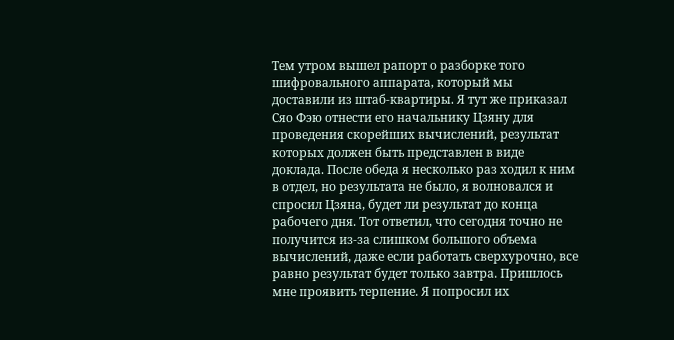Тем утром вышел рапорт о разборке того шифровального аппарата, который мы доставили из штаб-квартиры. Я тут же приказал Сяо Фэю отнести его начальнику Цзяну для проведения скорейших вычислений, результат которых должен быть представлен в виде доклада. После обеда я несколько раз ходил к ним в отдел, но результата не было, я волновался и спросил Цзяна, будет ли результат до конца рабочего дня. Тот ответил, что сегодня точно не получится из-за слишком большого объема вычислений, даже если работать сверхурочно, все равно результат будет только завтра. Пришлось мне проявить терпение. Я попросил их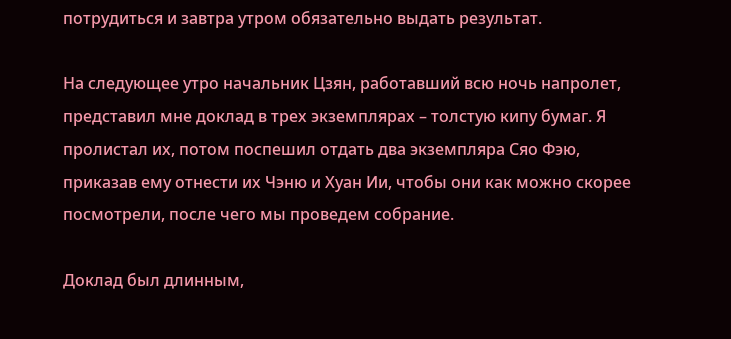потрудиться и завтра утром обязательно выдать результат.

На следующее утро начальник Цзян, работавший всю ночь напролет, представил мне доклад в трех экземплярах – толстую кипу бумаг. Я пролистал их, потом поспешил отдать два экземпляра Сяо Фэю, приказав ему отнести их Чэню и Хуан Ии, чтобы они как можно скорее посмотрели, после чего мы проведем собрание.

Доклад был длинным,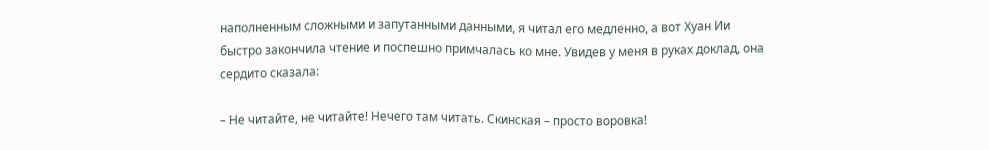наполненным сложными и запутанными данными, я читал его медленно, а вот Хуан Ии быстро закончила чтение и поспешно примчалась ко мне. Увидев у меня в руках доклад, она сердито сказала:

– Не читайте, не читайте! Нечего там читать. Скинская – просто воровка!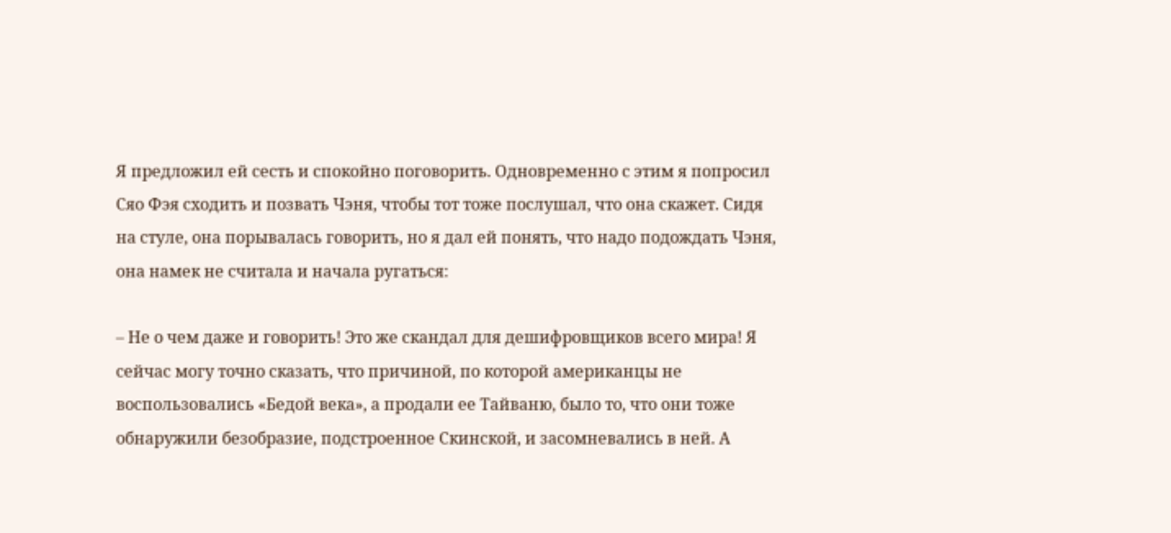Я предложил ей сесть и спокойно поговорить. Одновременно с этим я попросил Сяо Фэя сходить и позвать Чэня, чтобы тот тоже послушал, что она скажет. Сидя на стуле, она порывалась говорить, но я дал ей понять, что надо подождать Чэня, она намек не считала и начала ругаться:

– Не о чем даже и говорить! Это же скандал для дешифровщиков всего мира! Я сейчас могу точно сказать, что причиной, по которой американцы не воспользовались «Бедой века», а продали ее Тайваню, было то, что они тоже обнаружили безобразие, подстроенное Скинской, и засомневались в ней. А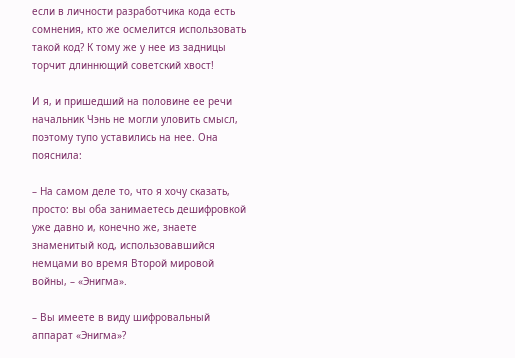если в личности разработчика кода есть сомнения, кто же осмелится использовать такой код? К тому же у нее из задницы торчит длиннющий советский хвост!

И я, и пришедший на половине ее речи начальник Чэнь не могли уловить смысл, поэтому тупо уставились на нее. Она пояснила:

– На самом деле то, что я хочу сказать, просто: вы оба занимаетесь дешифровкой уже давно и, конечно же, знаете знаменитый код, использовавшийся немцами во время Второй мировой войны, – «Энигма».

– Вы имеете в виду шифровальный аппарат «Энигма»?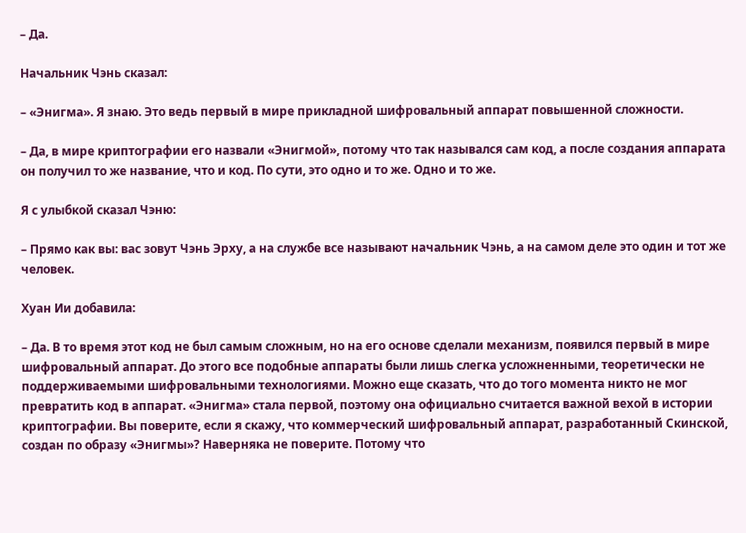– Да.

Начальник Чэнь сказал:

– «Энигма». Я знаю. Это ведь первый в мире прикладной шифровальный аппарат повышенной сложности.

– Да, в мире криптографии его назвали «Энигмой», потому что так назывался сам код, а после создания аппарата он получил то же название, что и код. По сути, это одно и то же. Одно и то же.

Я с улыбкой сказал Чэню:

– Прямо как вы: вас зовут Чэнь Эрху, а на службе все называют начальник Чэнь, а на самом деле это один и тот же человек.

Хуан Ии добавила:

– Да. В то время этот код не был самым сложным, но на его основе сделали механизм, появился первый в мире шифровальный аппарат. До этого все подобные аппараты были лишь слегка усложненными, теоретически не поддерживаемыми шифровальными технологиями. Можно еще сказать, что до того момента никто не мог превратить код в аппарат. «Энигма» стала первой, поэтому она официально считается важной вехой в истории криптографии. Вы поверите, если я скажу, что коммерческий шифровальный аппарат, разработанный Скинской, создан по образу «Энигмы»? Наверняка не поверите. Потому что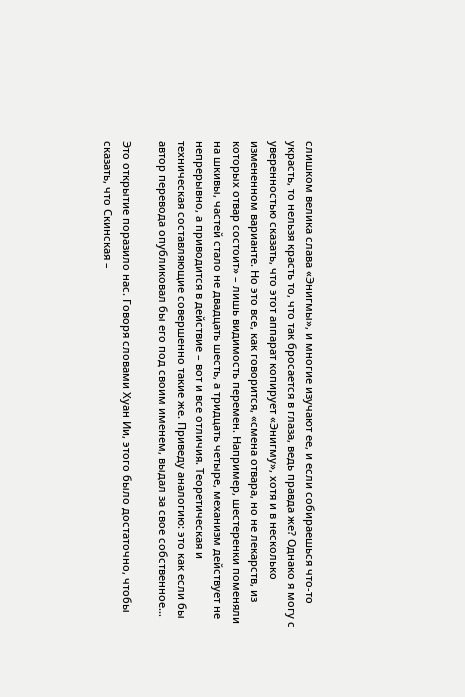слишком велика слава «Энигмы», и многие изучают ее, и если собираешься что-то украсть, то нельзя красть то, что так бросается в глаза, ведь правда же? Однако я могу с уверенностью сказать, что этот аппарат копирует «Энигму», хотя и в несколько измененном варианте. Но это все, как говорится, «смена отвара, но не лекарств, из которых отвар состоит» – лишь видимость перемен. Например, шестеренки поменяли на шкивы, частей стало не двадцать шесть, а тридцать четыре, механизм действует не непрерывно, а приводится в действие – вот и все отличия. Теоретическая и техническая составляющие совершенно такие же. Приведу аналогию: это как если бы автор перевода опубликовал бы его под своим именем, выдал за свое собственное…

Это открытие поразило нас. Говоря словами Хуан Ии, этого было достаточно, чтобы сказать, что Скинская –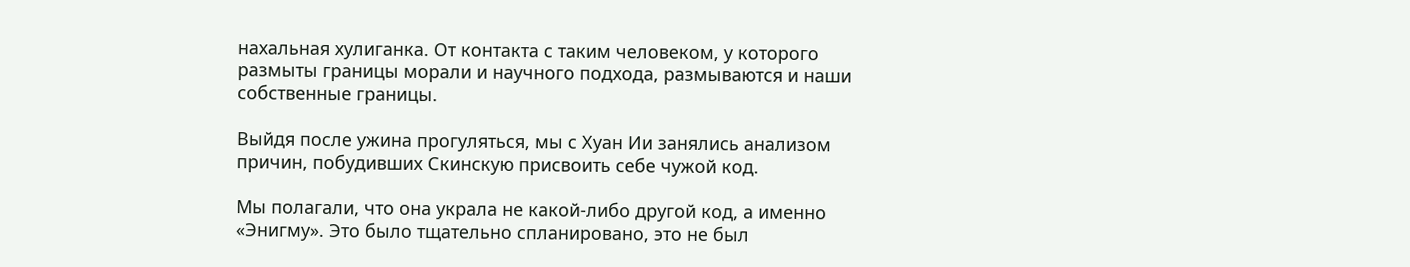нахальная хулиганка. От контакта с таким человеком, у которого размыты границы морали и научного подхода, размываются и наши собственные границы.

Выйдя после ужина прогуляться, мы с Хуан Ии занялись анализом причин, побудивших Скинскую присвоить себе чужой код.

Мы полагали, что она украла не какой-либо другой код, а именно «Энигму». Это было тщательно спланировано, это не был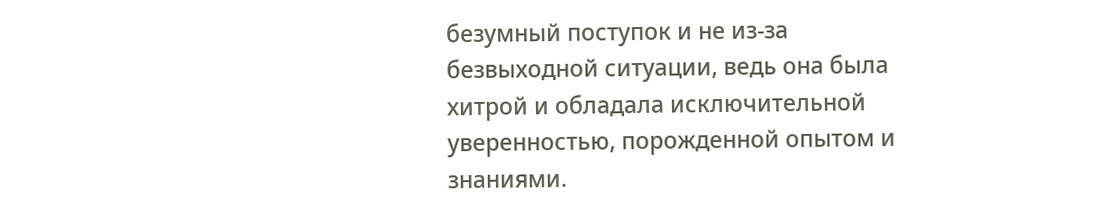безумный поступок и не из-за безвыходной ситуации, ведь она была хитрой и обладала исключительной уверенностью, порожденной опытом и знаниями.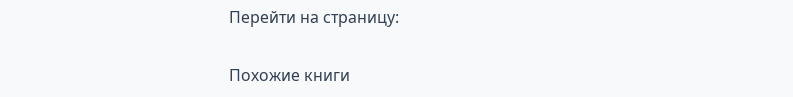Перейти на страницу:

Похожие книги